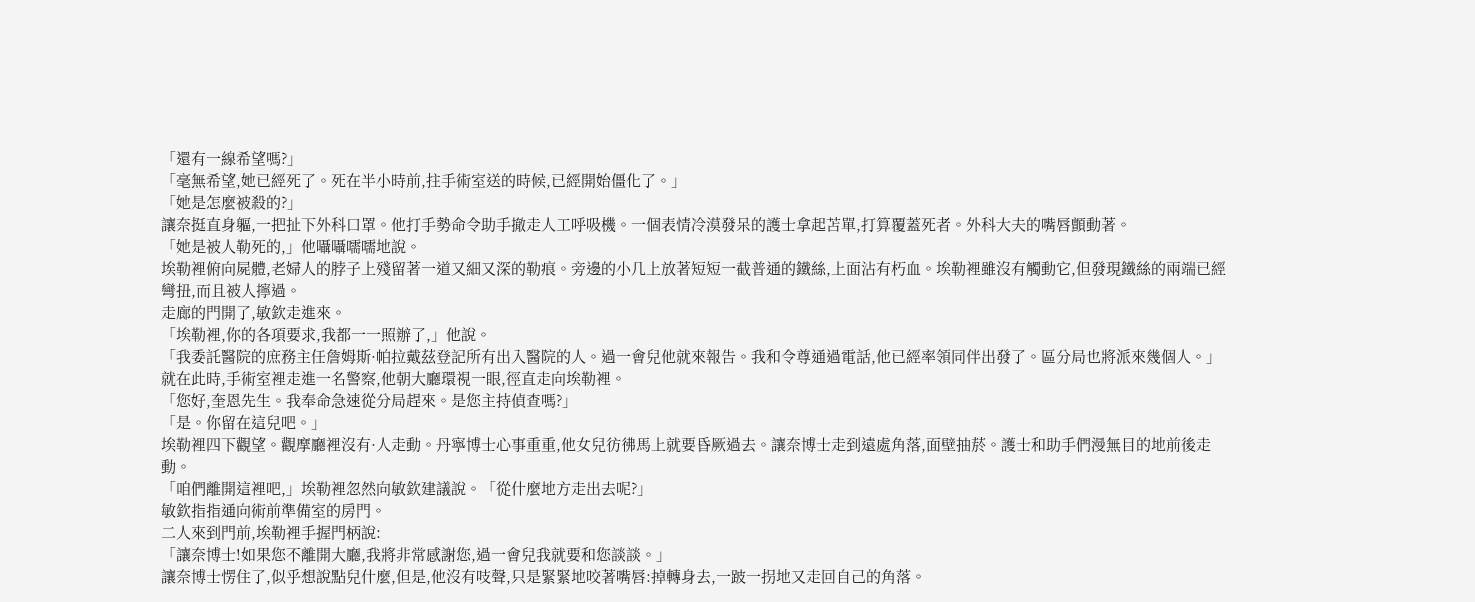「還有一線希望嗎?」
「毫無希望,她已經死了。死在半小時前,拄手術室送的時候,已經開始僵化了。」
「她是怎麼被殺的?」
讓奈挺直身軀,一把扯下外科口罩。他打手勢命令助手撤走人工呼吸機。一個表情冷漠發呆的護士拿起苫單,打算覆蓋死者。外科大夫的嘴唇顫動著。
「她是被人勒死的,」他囁囁嚅嚅地說。
埃勒裡俯向屍體,老婦人的脖子上殘留著一道又細又深的勒痕。旁邊的小几上放著短短一截普通的鐵絲,上面沾有朽血。埃勒裡雖沒有觸動它,但發現鐵絲的兩端已經彎扭,而且被人擰過。
走廊的門開了,敏欽走進來。
「埃勒裡,你的各項要求,我都一一照辦了,」他說。
「我委託醫院的庶務主任詹姆斯·帕拉戴茲登記所有出入醫院的人。過一會兒他就來報告。我和令尊通過電話,他已經率領同伴出發了。區分局也將派來幾個人。」
就在此時,手術室裡走進一名警察,他朝大廳環視一眼,徑直走向埃勒裡。
「您好,奎恩先生。我奉命急速從分局趕來。是您主持偵查嗎?」
「是。你留在這兒吧。」
埃勒裡四下觀望。觀摩廳裡沒有·人走動。丹寧博士心事重重,他女兒彷彿馬上就要昏厥過去。讓奈博士走到遠處角落,面壁抽菸。護士和助手們漫無目的地前後走動。
「咱們離開這裡吧,」埃勒裡忽然向敏欽建議說。「從什麼地方走出去呢?」
敏欽指指通向術前準備室的房門。
二人來到門前,埃勒裡手握門柄說:
「讓奈博士!如果您不離開大廳,我將非常感謝您,過一會兒我就要和您談談。」
讓奈博士愣住了,似乎想說點兒什麼,但是,他沒有吱聲,只是緊緊地咬著嘴唇:掉轉身去,一跛一拐地又走回自己的角落。